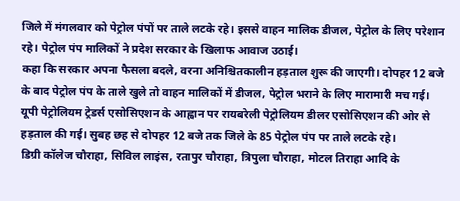जिले में मंगलवार को पेट्रोल पंपों पर ताले लटके रहे। इससे वाहन मालिक डीजल, पेट्रोल के लिए परेशान रहे। पेट्रोल पंप मालिकों ने प्रदेश सरकार के खिलाफ आवाज उठाई।
कहा कि सरकार अपना फैसला बदले, वरना अनिश्चितकालीन हड़ताल शुरू की जाएगी। दोपहर 12 बजे के बाद पेट्रोल पंप के ताले खुले तो वाहन मालिकों में डीजल, पेट्रोल भराने के लिए मारामारी मच गई।
यूपी पेट्रोलियम ट्रेडर्स एसोसिएशन के आह्वान पर रायबरेली पेट्रोलियम डीलर एसोसिएशन की ओर से हड़ताल की गई। सुबह छह से दोपहर 12 बजे तक जिले के 85 पेट्रोल पंप पर ताले लटके रहे।
डिग्री कॉलेज चौराहा, सिविल लाइंस, रतापुर चौराहा, त्रिपुला चौराहा, मोटल तिराहा आदि के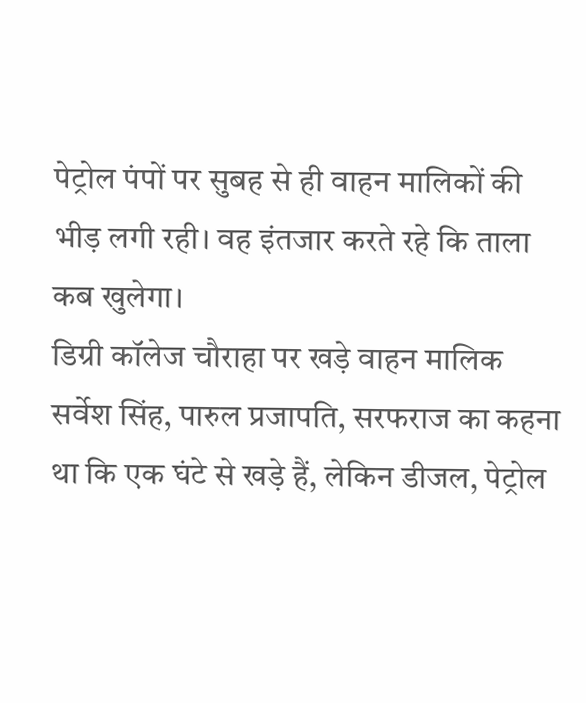पेट्रोल पंपों पर सुबह से ही वाहन मालिकों की भीड़ लगी रही। वह इंतजार करते रहे कि ताला कब खुलेगा।
डिग्री कॉलेज चौराहा पर खड़े वाहन मालिक सर्वेश सिंह, पारुल प्रजापति, सरफराज का कहना था कि एक घंटे से खड़े हैं, लेकिन डीजल, पेट्रोल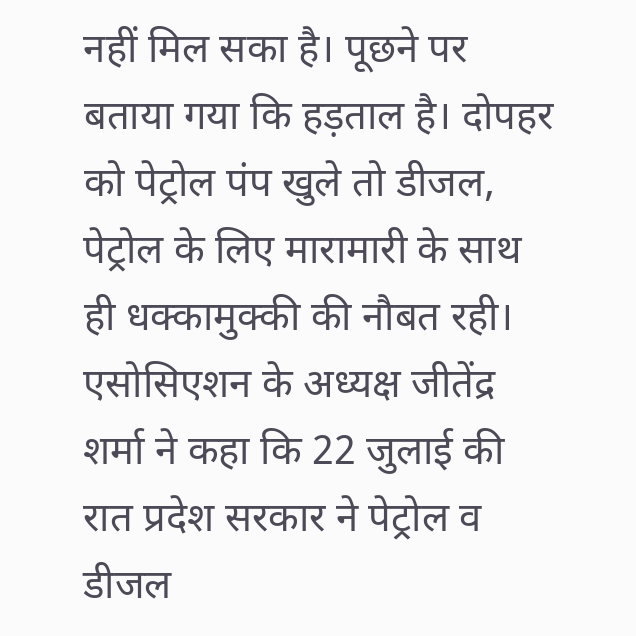नहीं मिल सका है। पूछने पर बताया गया कि हड़ताल है। दोपहर को पेट्रोल पंप खुले तो डीजल, पेट्रोल के लिए मारामारी के साथ ही धक्कामुक्की की नौबत रही।
एसोसिएशन के अध्यक्ष जीतेंद्र शर्मा ने कहा कि 22 जुलाई की रात प्रदेश सरकार ने पेट्रोल व डीजल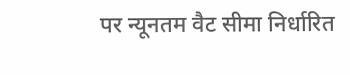पर न्यूनतम वैट सीमा निर्धारित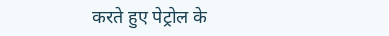करते हुए पेट्रोल के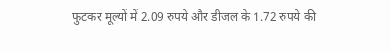फुटकर मूल्यों में 2.09 रुपये और डीजल के 1.72 रुपये की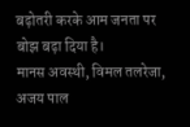बढ़ोतरी करके आम जनता पर बोझ बढ़ा दिया है।
मानस अवस्थी, विमल तलरेजा, अजय पाल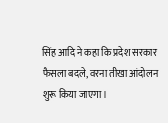सिंह आदि ने कहा कि प्रदेश सरकार फैसला बदले, वरना तीखा आंदोलन शुरू किया जाएगा।